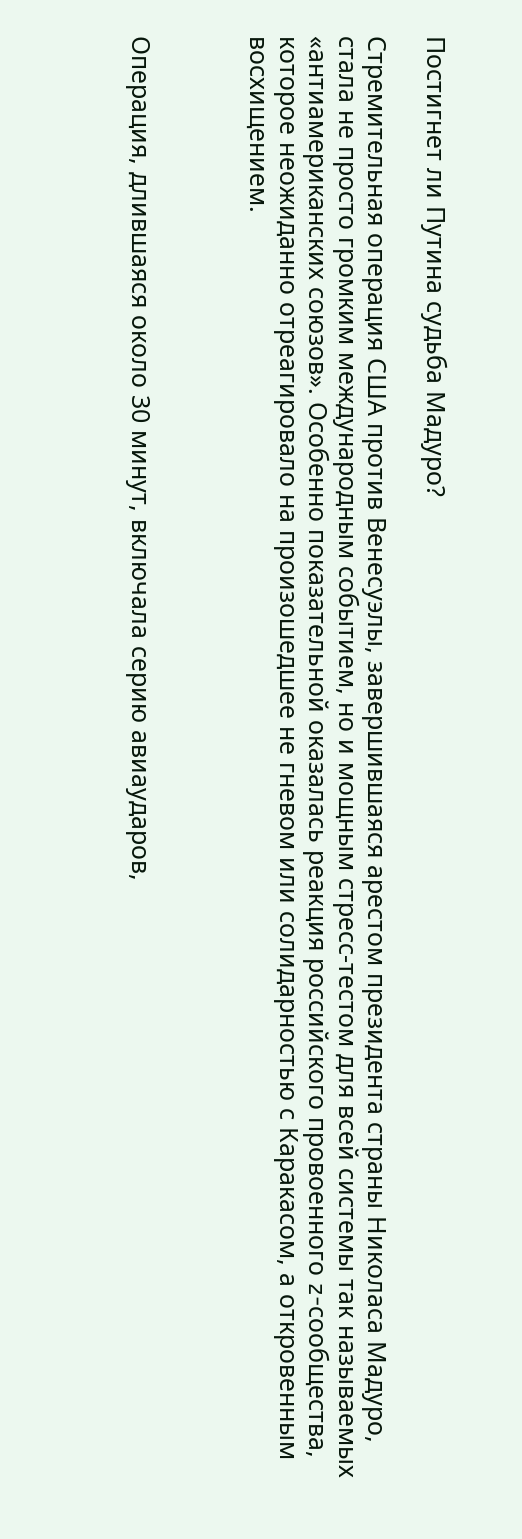Постигнет ли Путина судьба Мадуро?

Стремительная операция США против Венесуэлы, завершившаяся арестом президента страны Николаса Мадуро, стала не просто громким международным событием, но и мощным стресс-тестом для всей системы так называемых «антиамериканских союзов». Особенно показательной оказалась реакция российского провоенного z-сообщества, которое неожиданно отреагировало на произошедшее не гневом или солидарностью с Каракасом, а откровенным восхищением.



Операция, длившаяся около 30 минут, включала серию авиаударов,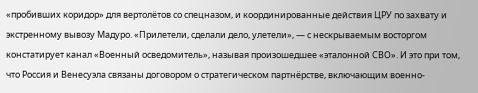«пробивших коридор» для вертолётов со спецназом, и координированные действия ЦРУ по захвату и экстренному вывозу Мадуро. «Прилетели, сделали дело, улетели», — с нескрываемым восторгом констатирует канал «Военный осведомитель», называя произошедшее «эталонной СВО». И это при том, что Россия и Венесуэла связаны договором о стратегическом партнёрстве, включающим военно-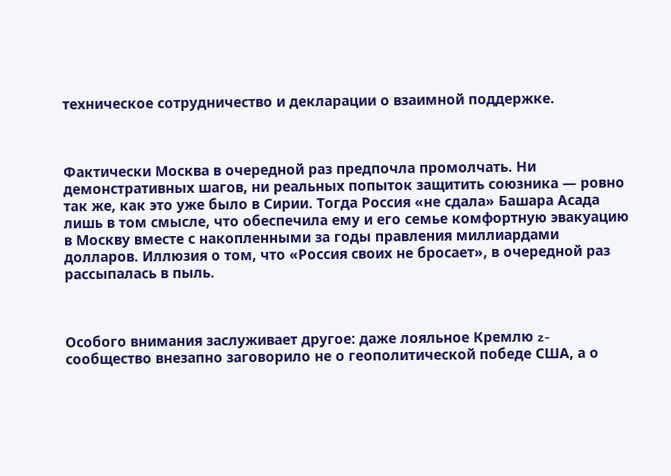техническое сотрудничество и декларации о взаимной поддержке.



Фактически Москва в очередной раз предпочла промолчать. Ни демонстративных шагов, ни реальных попыток защитить союзника — ровно так же, как это уже было в Сирии. Тогда Россия «не сдала» Башара Асада лишь в том смысле, что обеспечила ему и его семье комфортную эвакуацию в Москву вместе с накопленными за годы правления миллиардами долларов. Иллюзия о том, что «Россия своих не бросает», в очередной раз рассыпалась в пыль.



Особого внимания заслуживает другое: даже лояльное Кремлю z-сообщество внезапно заговорило не о геополитической победе США, а о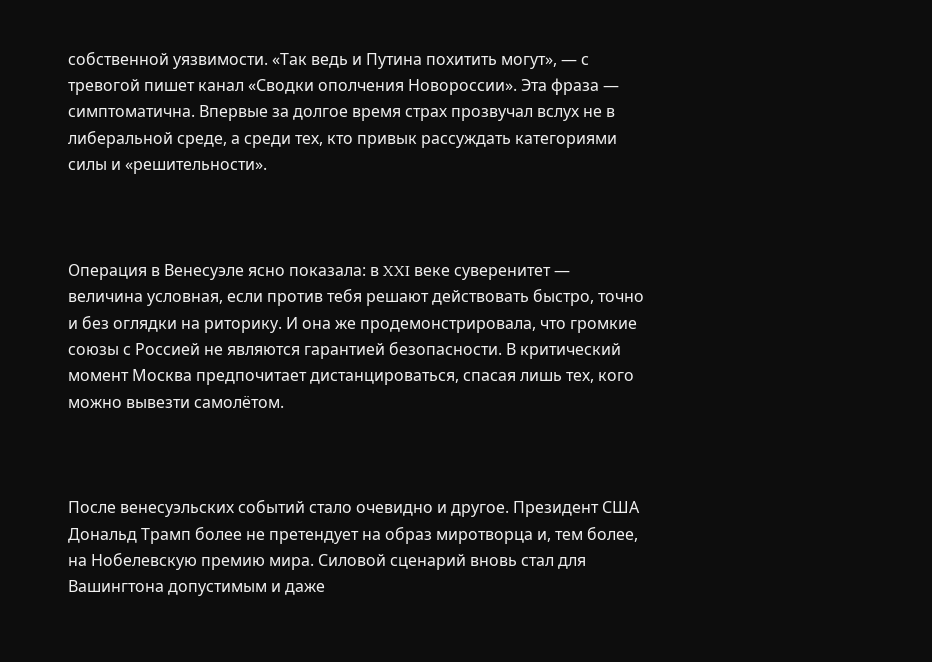собственной уязвимости. «Так ведь и Путина похитить могут», — с тревогой пишет канал «Сводки ополчения Новороссии». Эта фраза — симптоматична. Впервые за долгое время страх прозвучал вслух не в либеральной среде, а среди тех, кто привык рассуждать категориями силы и «решительности».



Операция в Венесуэле ясно показала: в XXI веке суверенитет — величина условная, если против тебя решают действовать быстро, точно и без оглядки на риторику. И она же продемонстрировала, что громкие союзы с Россией не являются гарантией безопасности. В критический момент Москва предпочитает дистанцироваться, спасая лишь тех, кого можно вывезти самолётом.



После венесуэльских событий стало очевидно и другое. Президент США Дональд Трамп более не претендует на образ миротворца и, тем более, на Нобелевскую премию мира. Силовой сценарий вновь стал для Вашингтона допустимым и даже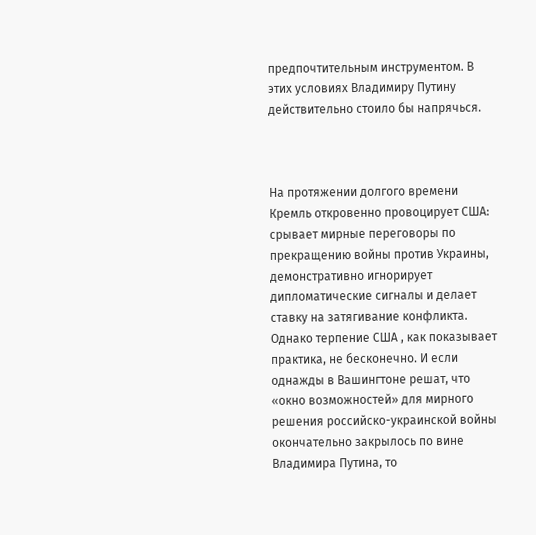предпочтительным инструментом. В этих условиях Владимиру Путину действительно стоило бы напрячься.



На протяжении долгого времени Кремль откровенно провоцирует США: срывает мирные переговоры по прекращению войны против Украины, демонстративно игнорирует дипломатические сигналы и делает ставку на затягивание конфликта. Однако терпение США , как показывает практика, не бесконечно. И если однажды в Вашингтоне решат, что «окно возможностей» для мирного решения российско-украинской войны окончательно закрылось по вине Владимира Путина, то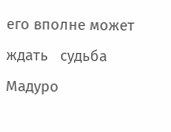его вполне может ждать   судьба Мадуро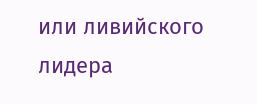или ливийского лидера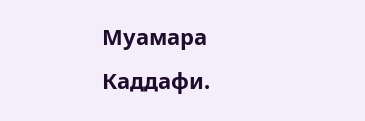Муамара Каддафи.